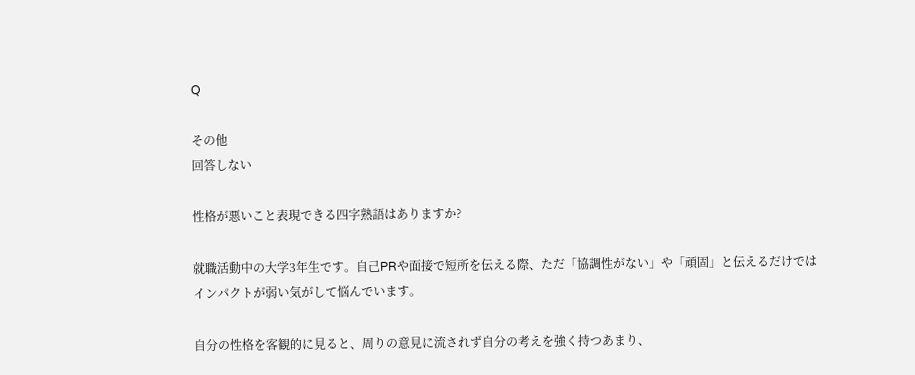Q

その他
回答しない

性格が悪いこと表現できる四字熟語はありますか?

就職活動中の大学3年生です。自己PRや面接で短所を伝える際、ただ「協調性がない」や「頑固」と伝えるだけではインパクトが弱い気がして悩んでいます。

自分の性格を客観的に見ると、周りの意見に流されず自分の考えを強く持つあまり、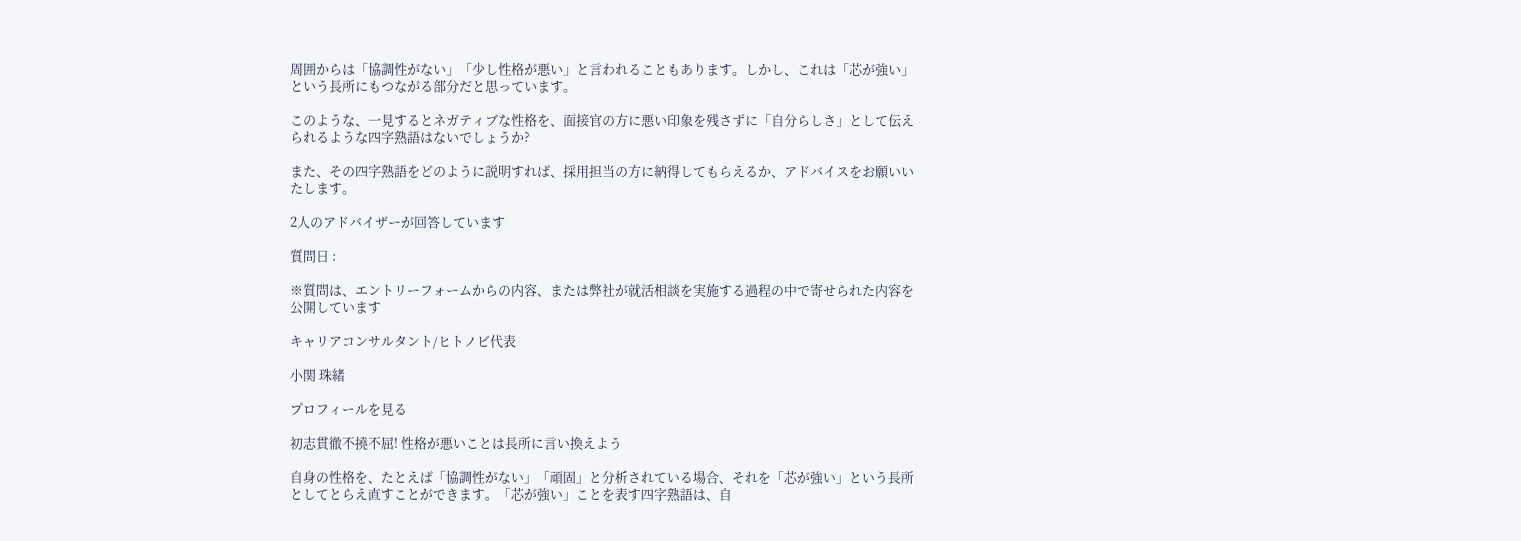周囲からは「協調性がない」「少し性格が悪い」と言われることもあります。しかし、これは「芯が強い」という長所にもつながる部分だと思っています。

このような、一見するとネガティブな性格を、面接官の方に悪い印象を残さずに「自分らしさ」として伝えられるような四字熟語はないでしょうか?

また、その四字熟語をどのように説明すれば、採用担当の方に納得してもらえるか、アドバイスをお願いいたします。

2人のアドバイザーが回答しています

質問日 :

※質問は、エントリーフォームからの内容、または弊社が就活相談を実施する過程の中で寄せられた内容を公開しています

キャリアコンサルタント/ヒトノビ代表

小関 珠緒

プロフィールを見る

初志貫徹不撓不屈! 性格が悪いことは長所に言い換えよう

自身の性格を、たとえば「協調性がない」「頑固」と分析されている場合、それを「芯が強い」という長所としてとらえ直すことができます。「芯が強い」ことを表す四字熟語は、自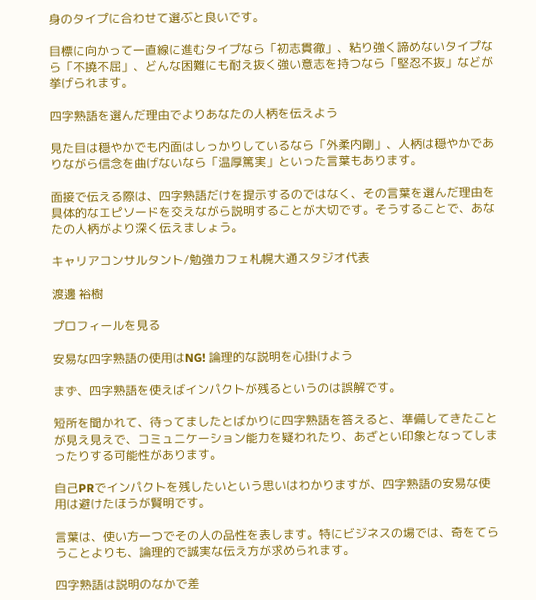身のタイプに合わせて選ぶと良いです。

目標に向かって一直線に進むタイプなら「初志貫徹」、粘り強く諦めないタイプなら「不撓不屈」、どんな困難にも耐え抜く強い意志を持つなら「堅忍不抜」などが挙げられます。

四字熟語を選んだ理由でよりあなたの人柄を伝えよう

見た目は穏やかでも内面はしっかりしているなら「外柔内剛」、人柄は穏やかでありながら信念を曲げないなら「温厚篤実」といった言葉もあります。

面接で伝える際は、四字熟語だけを提示するのではなく、その言葉を選んだ理由を具体的なエピソードを交えながら説明することが大切です。そうすることで、あなたの人柄がより深く伝えましょう。

キャリアコンサルタント/勉強カフェ札幌大通スタジオ代表

渡邊 裕樹

プロフィールを見る

安易な四字熟語の使用はNG! 論理的な説明を心掛けよう

まず、四字熟語を使えばインパクトが残るというのは誤解です。

短所を聞かれて、待ってましたとばかりに四字熟語を答えると、準備してきたことが見え見えで、コミュニケーション能力を疑われたり、あざとい印象となってしまったりする可能性があります。

自己PRでインパクトを残したいという思いはわかりますが、四字熟語の安易な使用は避けたほうが賢明です。

言葉は、使い方一つでその人の品性を表します。特にビジネスの場では、奇をてらうことよりも、論理的で誠実な伝え方が求められます。

四字熟語は説明のなかで差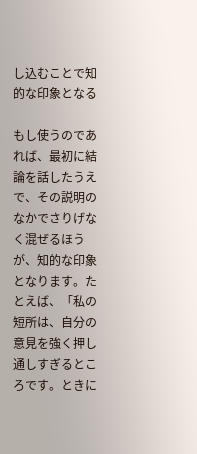し込むことで知的な印象となる

もし使うのであれば、最初に結論を話したうえで、その説明のなかでさりげなく混ぜるほうが、知的な印象となります。たとえば、「私の短所は、自分の意見を強く押し通しすぎるところです。ときに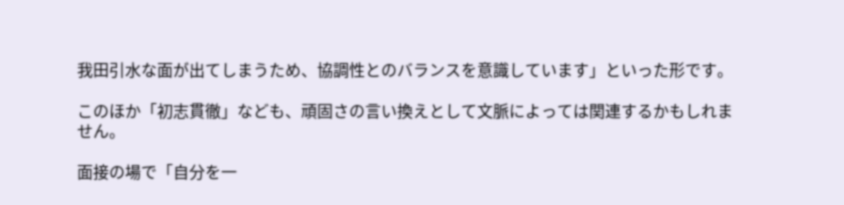我田引水な面が出てしまうため、協調性とのバランスを意識しています」といった形です。

このほか「初志貫徹」なども、頑固さの言い換えとして文脈によっては関連するかもしれません。

面接の場で「自分を一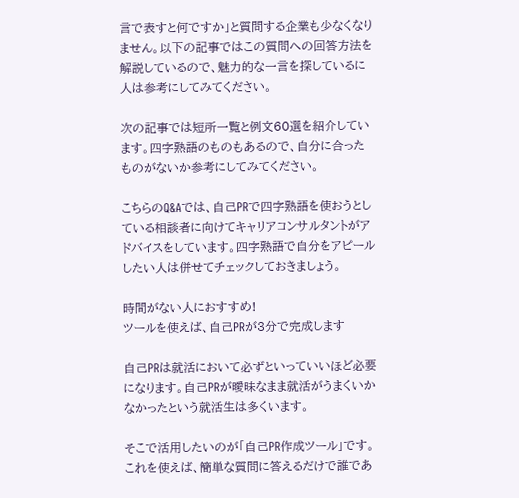言で表すと何ですか」と質問する企業も少なくなりません。以下の記事ではこの質問への回答方法を解説しているので、魅力的な一言を探しているに人は参考にしてみてください。

次の記事では短所一覧と例文60選を紹介しています。四字熟語のものもあるので、自分に合ったものがないか参考にしてみてください。

こちらのQ&Aでは、自己PRで四字熟語を使おうとしている相談者に向けてキャリアコンサルタントがアドバイスをしています。四字熟語で自分をアピールしたい人は併せてチェックしておきましょう。

時間がない人におすすめ!
ツールを使えば、自己PRが3分で完成します

自己PRは就活において必ずといっていいほど必要になります。自己PRが曖昧なまま就活がうまくいかなかったという就活生は多くいます。

そこで活用したいのが「自己PR作成ツール」です。これを使えば、簡単な質問に答えるだけで誰であ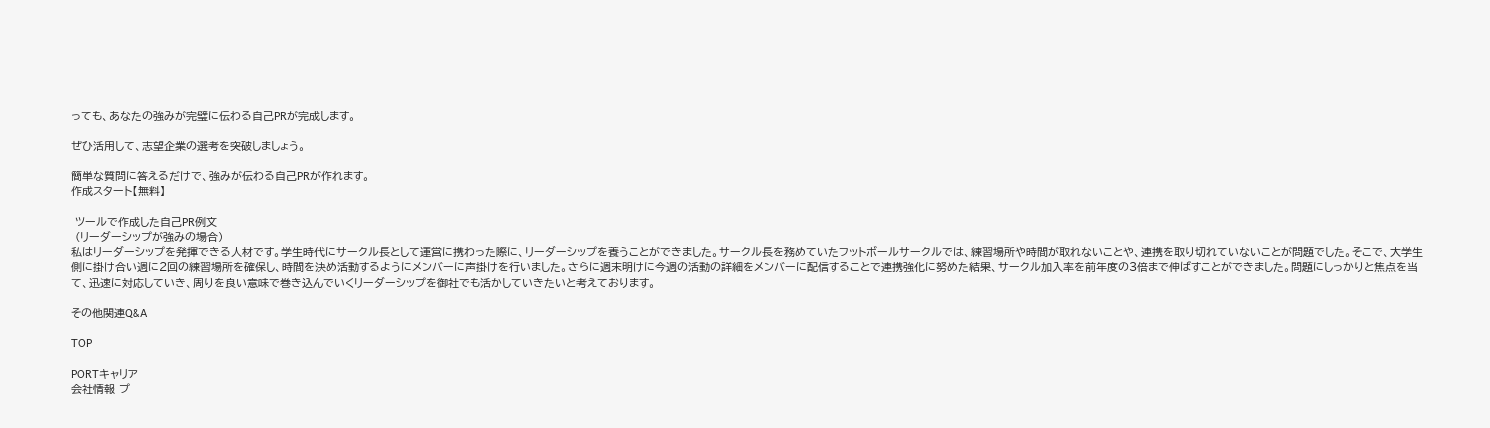っても、あなたの強みが完璧に伝わる自己PRが完成します。

ぜひ活用して、志望企業の選考を突破しましょう。

簡単な質問に答えるだけで、強みが伝わる自己PRが作れます。
作成スタート【無料】

 ツールで作成した自己PR例文
 (リーダーシップが強みの場合)
私はリーダーシップを発揮できる人材です。学生時代にサークル長として運営に携わった際に、リーダーシップを養うことができました。サークル長を務めていたフットボールサークルでは、練習場所や時間が取れないことや、連携を取り切れていないことが問題でした。そこで、大学生側に掛け合い週に2回の練習場所を確保し、時間を決め活動するようにメンバーに声掛けを行いました。さらに週末明けに今週の活動の詳細をメンバーに配信することで連携強化に努めた結果、サークル加入率を前年度の3倍まで伸ばすことができました。問題にしっかりと焦点を当て、迅速に対応していき、周りを良い意味で巻き込んでいくリーダーシップを御社でも活かしていきたいと考えております。

その他関連Q&A

TOP

PORTキャリア
会社情報 プ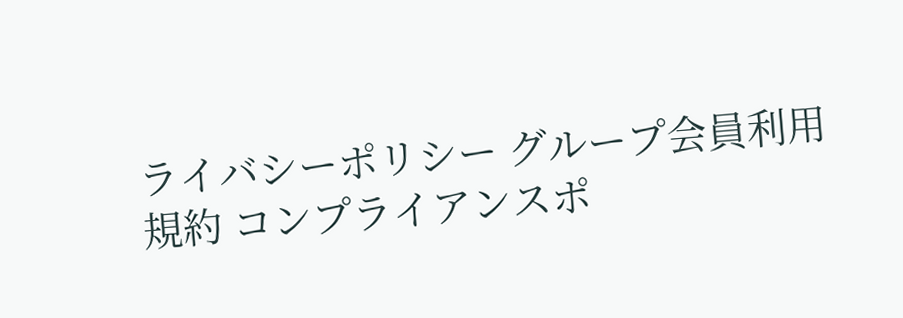ライバシーポリシー グループ会員利用規約 コンプライアンスポ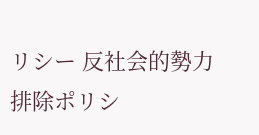リシー 反社会的勢力排除ポリシ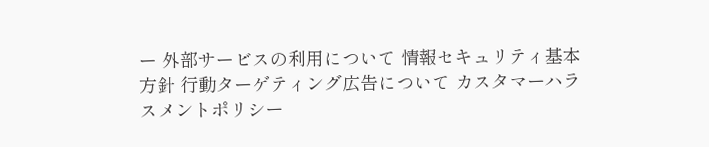ー 外部サービスの利用について 情報セキュリティ基本方針 行動ターゲティング広告について カスタマーハラスメントポリシー